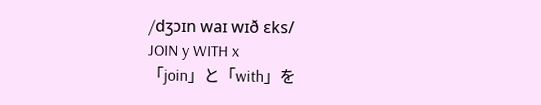/dʒɔɪn waɪ wɪð ɛks/
JOIN y WITH x
「join」と「with」を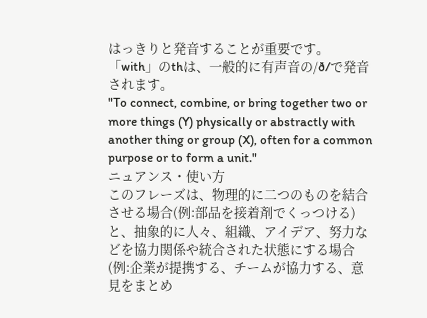はっきりと発音することが重要です。「with」のthは、一般的に有声音の/ð/で発音されます。
"To connect, combine, or bring together two or more things (Y) physically or abstractly with another thing or group (X), often for a common purpose or to form a unit."
ニュアンス・使い方
このフレーズは、物理的に二つのものを結合させる場合(例:部品を接着剤でくっつける)と、抽象的に人々、組織、アイデア、努力などを協力関係や統合された状態にする場合(例:企業が提携する、チームが協力する、意見をまとめ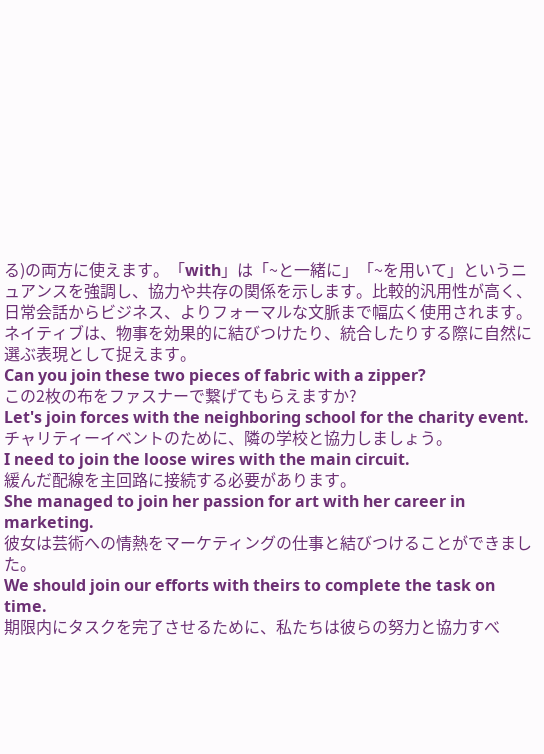る)の両方に使えます。「with」は「~と一緒に」「~を用いて」というニュアンスを強調し、協力や共存の関係を示します。比較的汎用性が高く、日常会話からビジネス、よりフォーマルな文脈まで幅広く使用されます。ネイティブは、物事を効果的に結びつけたり、統合したりする際に自然に選ぶ表現として捉えます。
Can you join these two pieces of fabric with a zipper?
この2枚の布をファスナーで繋げてもらえますか?
Let's join forces with the neighboring school for the charity event.
チャリティーイベントのために、隣の学校と協力しましょう。
I need to join the loose wires with the main circuit.
緩んだ配線を主回路に接続する必要があります。
She managed to join her passion for art with her career in marketing.
彼女は芸術への情熱をマーケティングの仕事と結びつけることができました。
We should join our efforts with theirs to complete the task on time.
期限内にタスクを完了させるために、私たちは彼らの努力と協力すべ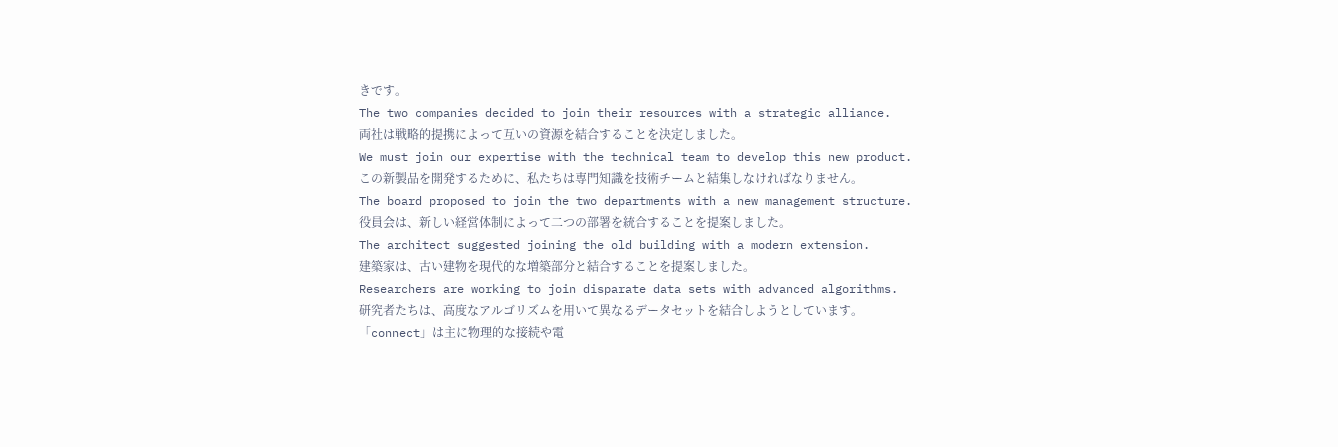きです。
The two companies decided to join their resources with a strategic alliance.
両社は戦略的提携によって互いの資源を結合することを決定しました。
We must join our expertise with the technical team to develop this new product.
この新製品を開発するために、私たちは専門知識を技術チームと結集しなければなりません。
The board proposed to join the two departments with a new management structure.
役員会は、新しい経営体制によって二つの部署を統合することを提案しました。
The architect suggested joining the old building with a modern extension.
建築家は、古い建物を現代的な増築部分と結合することを提案しました。
Researchers are working to join disparate data sets with advanced algorithms.
研究者たちは、高度なアルゴリズムを用いて異なるデータセットを結合しようとしています。
「connect」は主に物理的な接続や電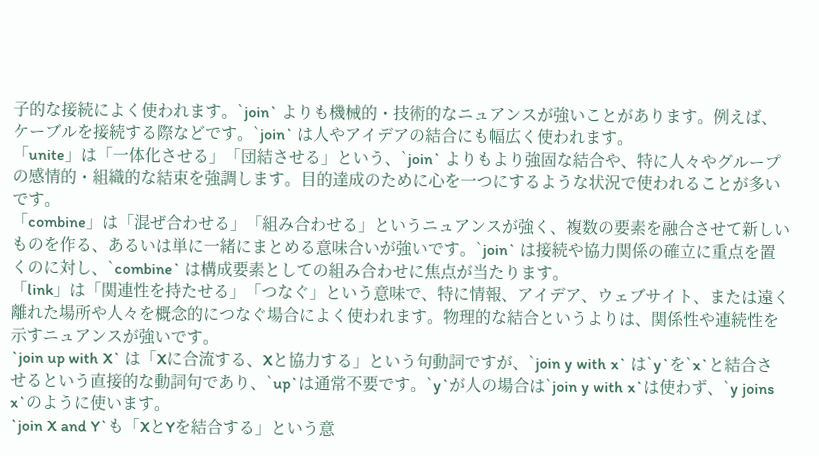子的な接続によく使われます。`join` よりも機械的・技術的なニュアンスが強いことがあります。例えば、ケーブルを接続する際などです。`join` は人やアイデアの結合にも幅広く使われます。
「unite」は「一体化させる」「団結させる」という、`join` よりもより強固な結合や、特に人々やグループの感情的・組織的な結束を強調します。目的達成のために心を一つにするような状況で使われることが多いです。
「combine」は「混ぜ合わせる」「組み合わせる」というニュアンスが強く、複数の要素を融合させて新しいものを作る、あるいは単に一緒にまとめる意味合いが強いです。`join` は接続や協力関係の確立に重点を置くのに対し、`combine` は構成要素としての組み合わせに焦点が当たります。
「link」は「関連性を持たせる」「つなぐ」という意味で、特に情報、アイデア、ウェブサイト、または遠く離れた場所や人々を概念的につなぐ場合によく使われます。物理的な結合というよりは、関係性や連続性を示すニュアンスが強いです。
`join up with X` は「Xに合流する、Xと協力する」という句動詞ですが、`join y with x` は`y`を`x`と結合させるという直接的な動詞句であり、`up`は通常不要です。`y`が人の場合は`join y with x`は使わず、`y joins x`のように使います。
`join X and Y`も「XとYを結合する」という意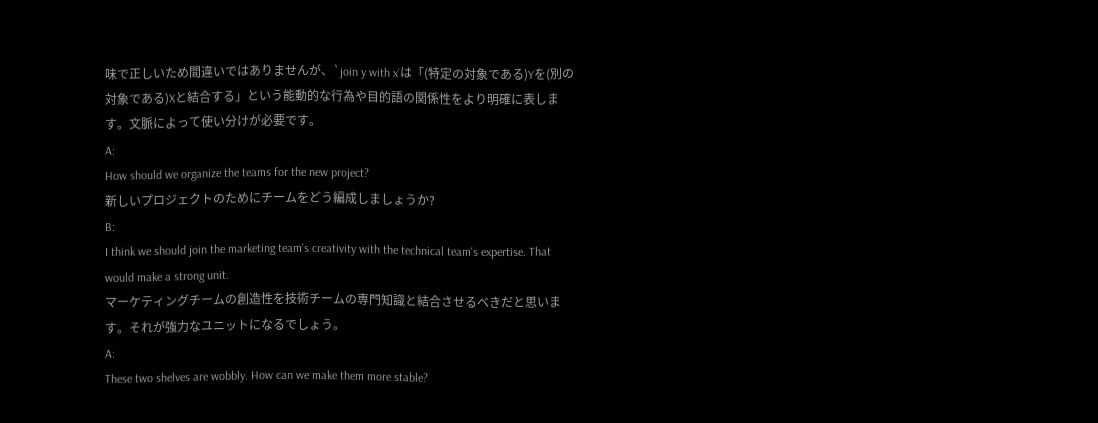味で正しいため間違いではありませんが、`join y with x`は「(特定の対象である)Yを(別の対象である)Xと結合する」という能動的な行為や目的語の関係性をより明確に表します。文脈によって使い分けが必要です。
A:
How should we organize the teams for the new project?
新しいプロジェクトのためにチームをどう編成しましょうか?
B:
I think we should join the marketing team's creativity with the technical team's expertise. That would make a strong unit.
マーケティングチームの創造性を技術チームの専門知識と結合させるべきだと思います。それが強力なユニットになるでしょう。
A:
These two shelves are wobbly. How can we make them more stable?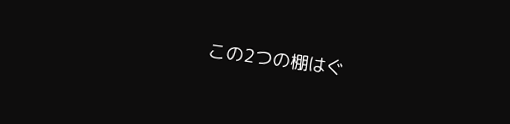この2つの棚はぐ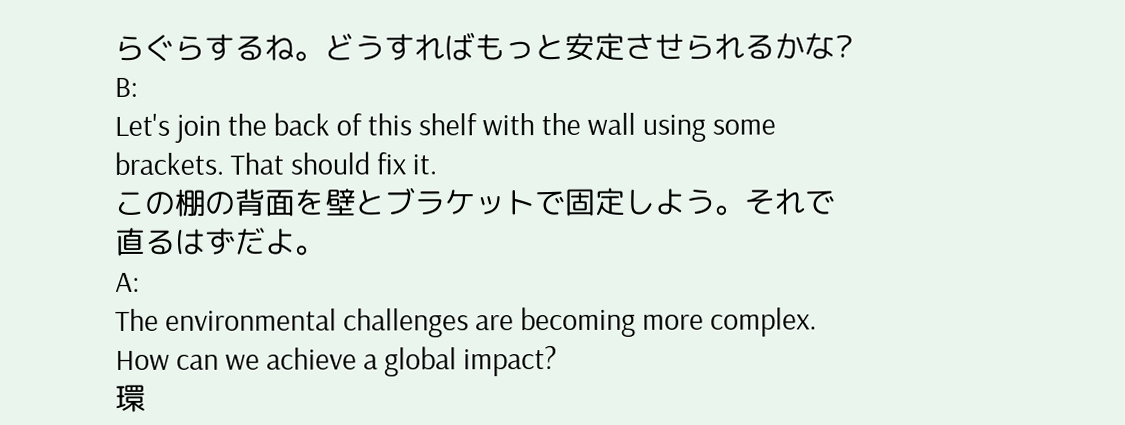らぐらするね。どうすればもっと安定させられるかな?
B:
Let's join the back of this shelf with the wall using some brackets. That should fix it.
この棚の背面を壁とブラケットで固定しよう。それで直るはずだよ。
A:
The environmental challenges are becoming more complex. How can we achieve a global impact?
環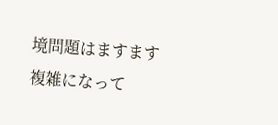境問題はますます複雑になって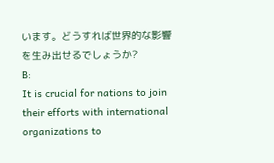います。どうすれば世界的な影響を生み出せるでしょうか?
B:
It is crucial for nations to join their efforts with international organizations to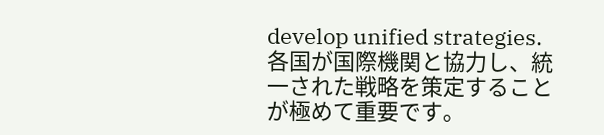develop unified strategies.
各国が国際機関と協力し、統一された戦略を策定することが極めて重要です。